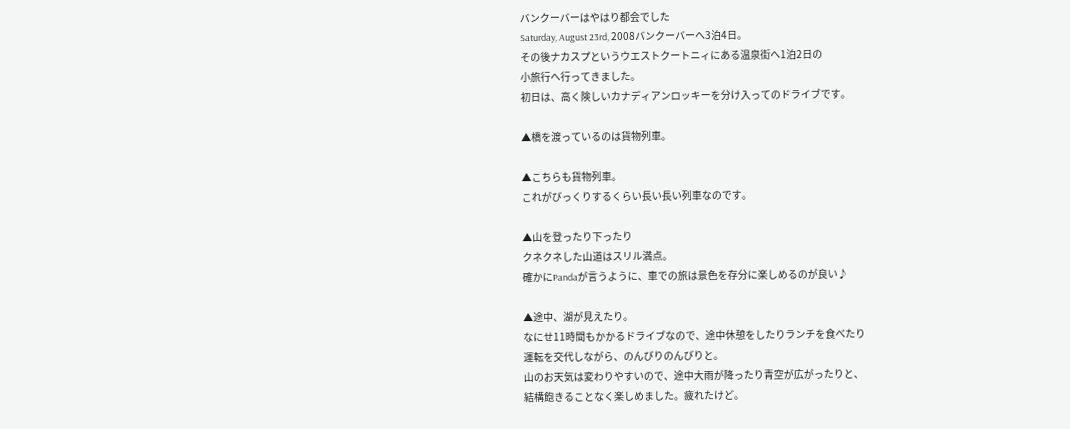バンクーバーはやはり都会でした
Saturday, August 23rd, 2008バンクーバーへ3泊4日。
その後ナカスプというウエストクートニィにある温泉街へ1泊2日の
小旅行へ行ってきました。
初日は、高く険しいカナディアンロッキーを分け入ってのドライブです。

▲橋を渡っているのは貨物列車。

▲こちらも貨物列車。
これがびっくりするくらい長い長い列車なのです。

▲山を登ったり下ったり
クネクネした山道はスリル満点。
確かにPandaが言うように、車での旅は景色を存分に楽しめるのが良い♪

▲途中、湖が見えたり。
なにせ11時間もかかるドライブなので、途中休憩をしたりランチを食べたり
運転を交代しながら、のんびりのんびりと。
山のお天気は変わりやすいので、途中大雨が降ったり青空が広がったりと、
結構飽きることなく楽しめました。疲れたけど。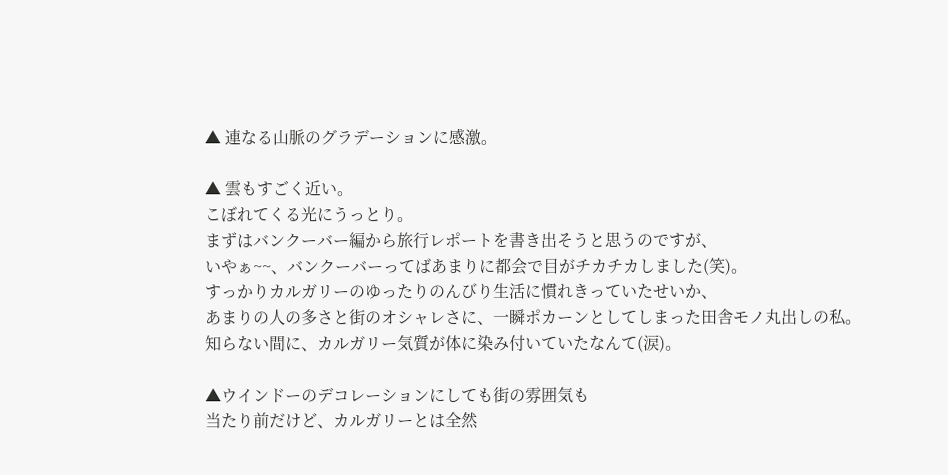▲ 連なる山脈のグラデーションに感激。

▲ 雲もすごく近い。
こぼれてくる光にうっとり。
まずはバンクーバー編から旅行レポートを書き出そうと思うのですが、
いやぁ~~、バンクーバーってばあまりに都会で目がチカチカしました(笑)。
すっかりカルガリーのゆったりのんびり生活に慣れきっていたせいか、
あまりの人の多さと街のオシャレさに、一瞬ポカーンとしてしまった田舎モノ丸出しの私。
知らない間に、カルガリー気質が体に染み付いていたなんて(涙)。

▲ウインドーのデコレーションにしても街の雰囲気も
当たり前だけど、カルガリーとは全然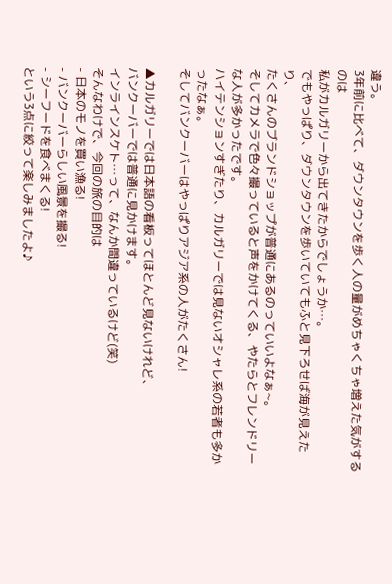違う。
3年前に比べて、ダウンタウンを歩く人の量がめちゃくちゃ増えた気がするのは
私がカルガリーから出てきたからでしょうか…。
でもやっぱり、ダウンタウンを歩いていてもふと見下ろせば海が見えたり、
たくさんのブランドショップが普通にあるのっていいよなぁ~。
そしてカメラで色々撮っていると声をかけてくる、やたらとフレンドリーな人が多かったです。
ハイテンションすぎたり、カルガリーでは見ないオシャレ系の若者も多かったなぁ。
そしてバンクーバーはやっぱりアジア系の人がたくさん!

▲カルガリーでは日本語の看板ってほとんど見ないけれど、
バンクーバーでは普通に見かけます。
インラインスケト…って、なんか間違っているけど(笑)
そんなわけで、今回の旅の目的は
- 日本のモノを買い漁る!
- バンクーバーらしい風景を撮る!
- シーフードを食べまくる!
という3点に絞って楽しみましたよ♪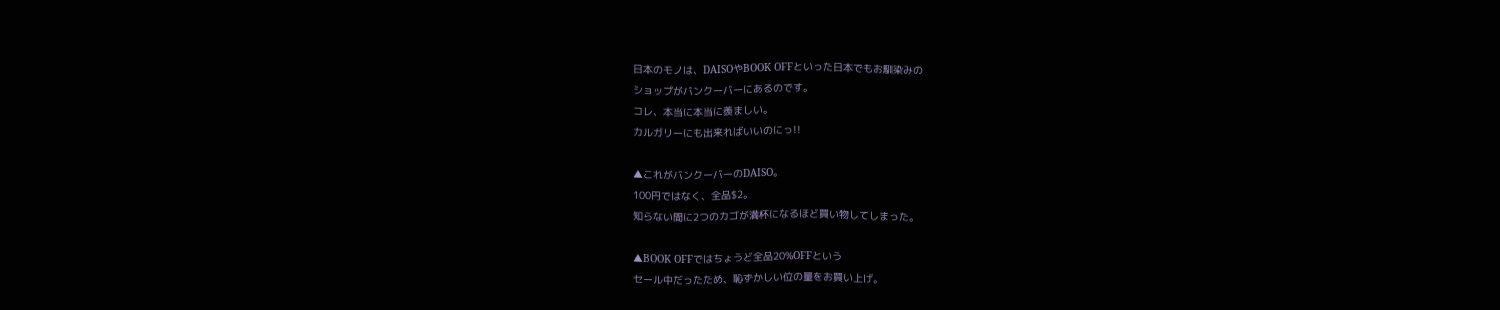日本のモノは、DAISOやBOOK OFFといった日本でもお馴染みの
ショップがバンクーバーにあるのです。
コレ、本当に本当に羨ましい。
カルガリーにも出来ればいいのにっ!!

▲これがバンクーバーのDAISO。
100円ではなく、全品$2。
知らない間に2つのカゴが満杯になるほど買い物してしまった。

▲BOOK OFFではちょうど全品20%OFFという
セール中だったため、恥ずかしい位の量をお買い上げ。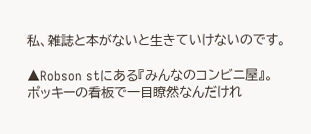私、雑誌と本がないと生きていけないのです。

▲Robson stにある『みんなのコンビニ屋』。
ポッキーの看板で一目瞭然なんだけれ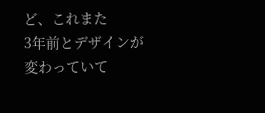ど、これまた
3年前とデザインが変わっていて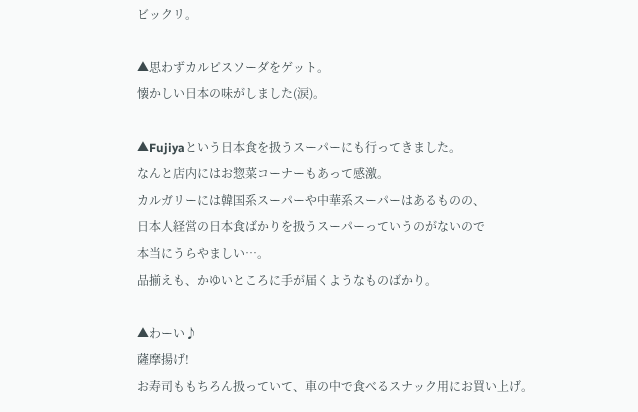ビックリ。

▲思わずカルピスソーダをゲット。
懐かしい日本の味がしました(涙)。

▲Fujiyaという日本食を扱うスーパーにも行ってきました。
なんと店内にはお惣菜コーナーもあって感激。
カルガリーには韓国系スーパーや中華系スーパーはあるものの、
日本人経営の日本食ばかりを扱うスーパーっていうのがないので
本当にうらやましい…。
品揃えも、かゆいところに手が届くようなものばかり。

▲わーい♪
薩摩揚げ!
お寿司ももちろん扱っていて、車の中で食べるスナック用にお買い上げ。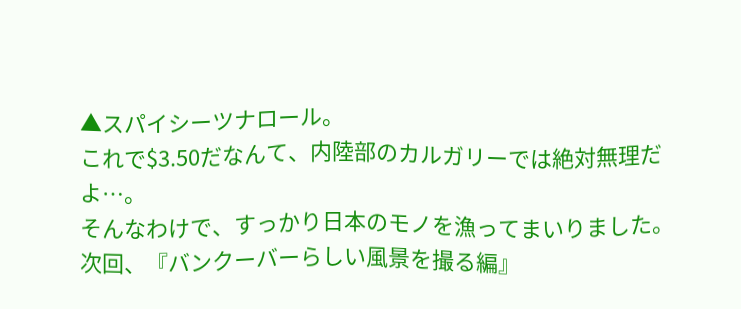▲スパイシーツナロール。
これで$3.50だなんて、内陸部のカルガリーでは絶対無理だよ…。
そんなわけで、すっかり日本のモノを漁ってまいりました。
次回、『バンクーバーらしい風景を撮る編』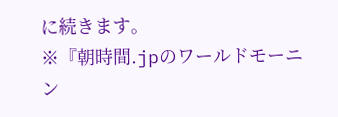に続きます。
※『朝時間.jpのワールドモーニン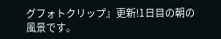グフォトクリップ』更新!1日目の朝の風景です。